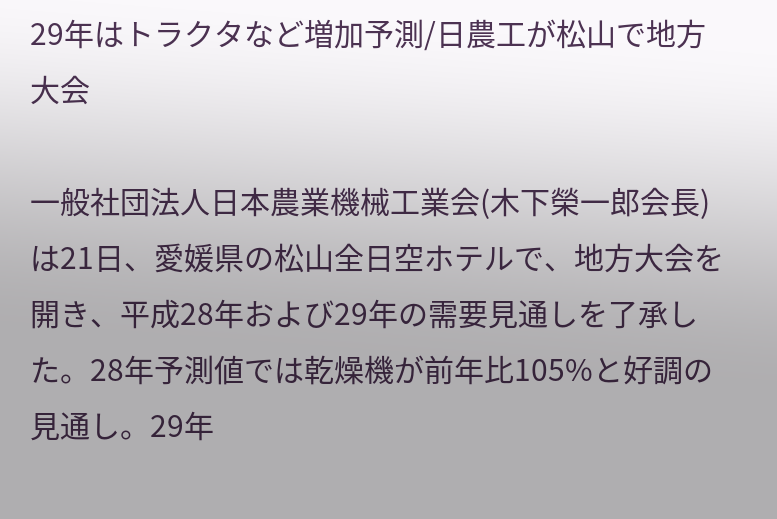29年はトラクタなど増加予測/日農工が松山で地方大会

一般社団法人日本農業機械工業会(木下榮一郎会長)は21日、愛媛県の松山全日空ホテルで、地方大会を開き、平成28年および29年の需要見通しを了承した。28年予測値では乾燥機が前年比105%と好調の見通し。29年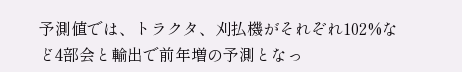予測値では、トラクタ、刈払機がそれぞれ102%など4部会と輸出で前年増の予測となっ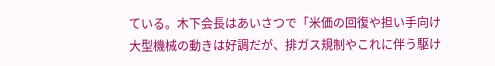ている。木下会長はあいさつで「米価の回復や担い手向け大型機械の動きは好調だが、排ガス規制やこれに伴う駆け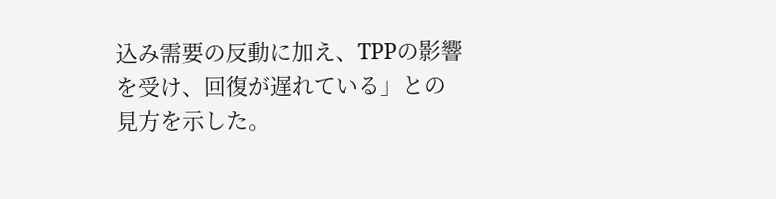込み需要の反動に加え、TPPの影響を受け、回復が遅れている」との見方を示した。